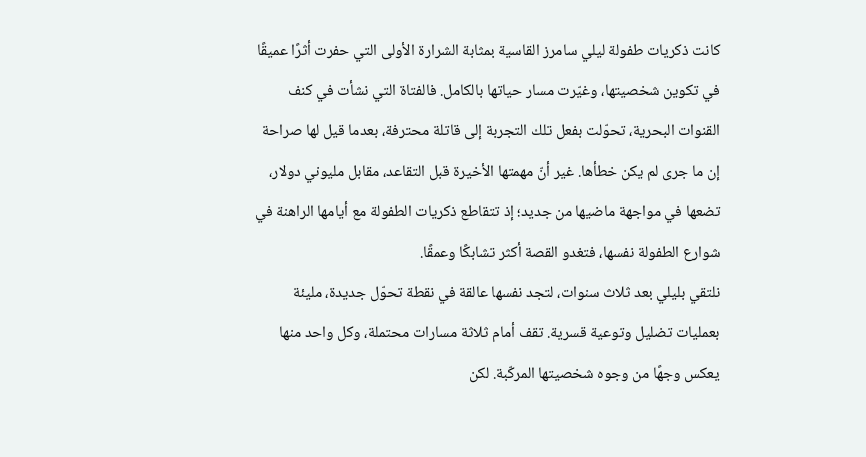كانت ذكريات طفولة ليلي سامرز القاسية بمثابة الشرارة الأولى التي حفرت أثرًا عميقًا في تكوين شخصيتها، وغيّرت مسار حياتها بالكامل. فالفتاة التي نشأت في كنف القنوات البحرية، تحوّلت بفعل تلك التجربة إلى قاتلة محترفة، بعدما قيل لها صراحة إن ما جرى لم يكن خطأها. غير أنّ مهمتها الأخيرة قبل التقاعد، مقابل مليوني دولار، تضعها في مواجهة ماضيها من جديد؛ إذ تتقاطع ذكريات الطفولة مع أيامها الراهنة في شوارع الطفولة نفسها، فتغدو القصة أكثر تشابكًا وعمقًا.
نلتقي بليلي بعد ثلاث سنوات، لتجد نفسها عالقة في نقطة تحوّل جديدة، مليئة بعمليات تضليل وتوعية قسرية. تقف أمام ثلاثة مسارات محتملة، وكل واحد منها يعكس وجهًا من وجوه شخصيتها المركّبة. لكن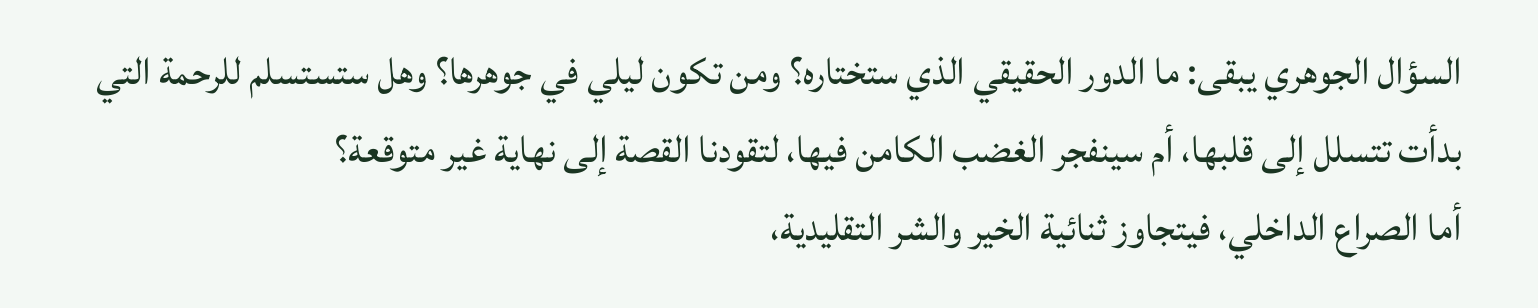السؤال الجوهري يبقى: ما الدور الحقيقي الذي ستختاره؟ ومن تكون ليلي في جوهرها؟ وهل ستستسلم للرحمة التي بدأت تتسلل إلى قلبها، أم سينفجر الغضب الكامن فيها، لتقودنا القصة إلى نهاية غير متوقعة؟
أما الصراع الداخلي، فيتجاوز ثنائية الخير والشر التقليدية،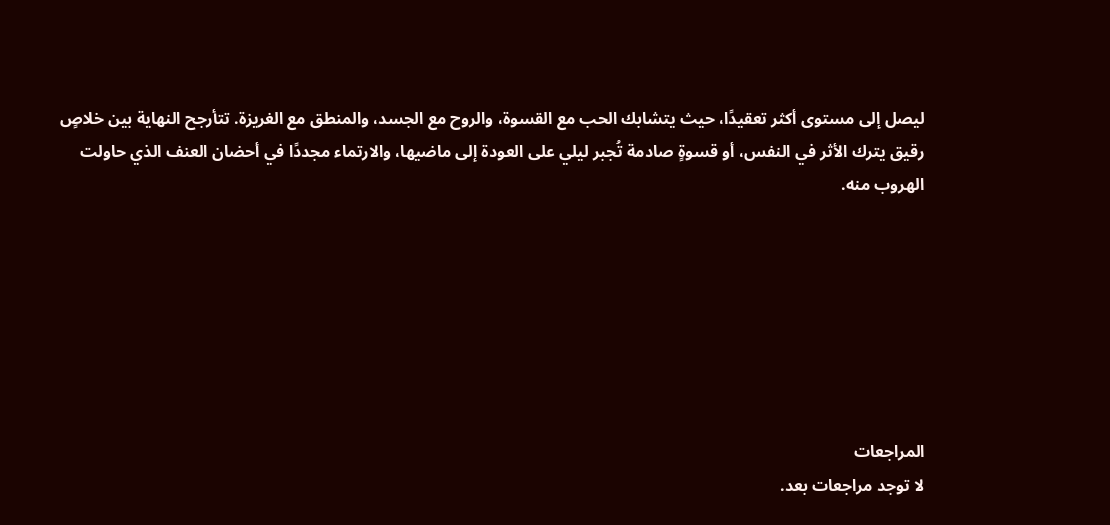ليصل إلى مستوى أكثر تعقيدًا، حيث يتشابك الحب مع القسوة، والروح مع الجسد، والمنطق مع الغريزة. تتأرجح النهاية بين خلاصٍ رقيق يترك الأثر في النفس، أو قسوةٍ صادمة تُجبر ليلي على العودة إلى ماضيها، والارتماء مجددًا في أحضان العنف الذي حاولت الهروب منه.







المراجعات
لا توجد مراجعات بعد.